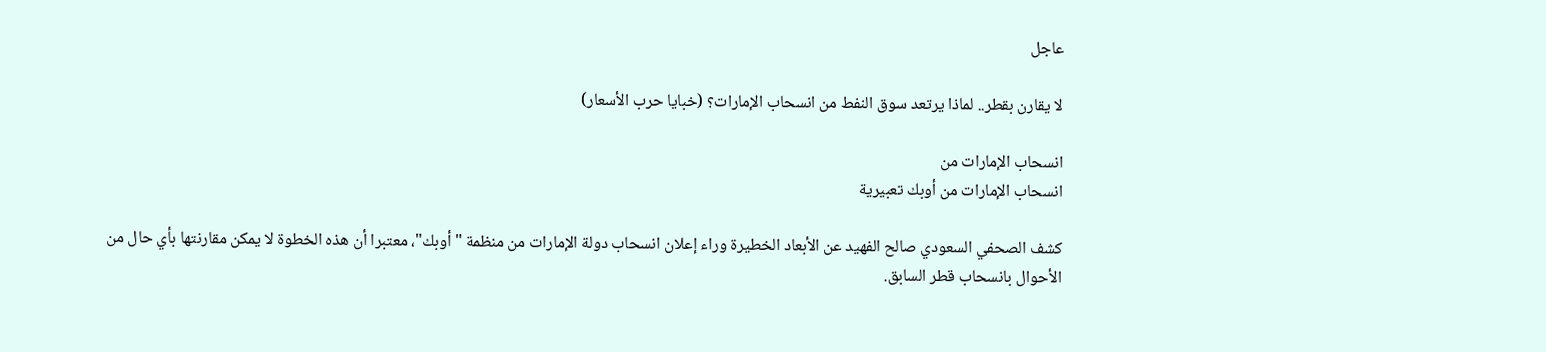عاجل

لا يقارن بقطر.. لماذا يرتعد سوق النفط من انسحاب الإمارات؟ (خبايا حرب الأسعار)

انسحاب الإمارات من
انسحاب الإمارات من أوبك تعبيرية

كشف الصحفي السعودي صالح الفهيد عن الأبعاد الخطيرة وراء إعلان انسحاب دولة الإمارات من منظمة "أوبك"، معتبرا أن هذه الخطوة لا يمكن مقارنتها بأي حال من الأحوال بانسحاب قطر السابق.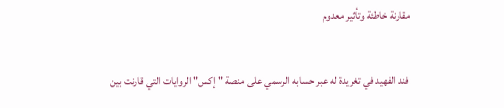مقارنة خاطئة وتأثير معدوم

 فند الفهيد في تغريدة له عبر حسابه الرسمي على منصة "إكس" الروايات التي قارنت بين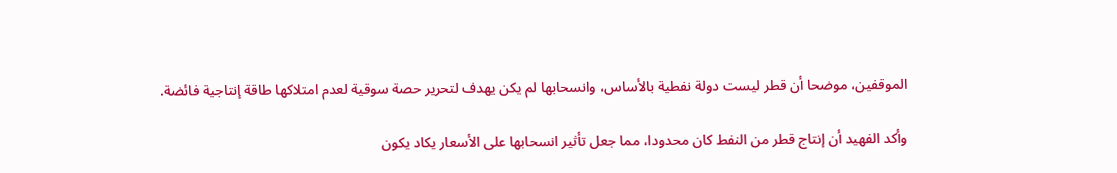الموقفين، موضحا أن قطر ليست دولة نفطية بالأساس، وانسحابها لم يكن يهدف لتحرير حصة سوقية لعدم امتلاكها طاقة إنتاجية فائضة.

وأكد الفهيد أن إنتاج قطر من النفط كان محدودا، مما جعل تأثير انسحابها على الأسعار يكاد يكون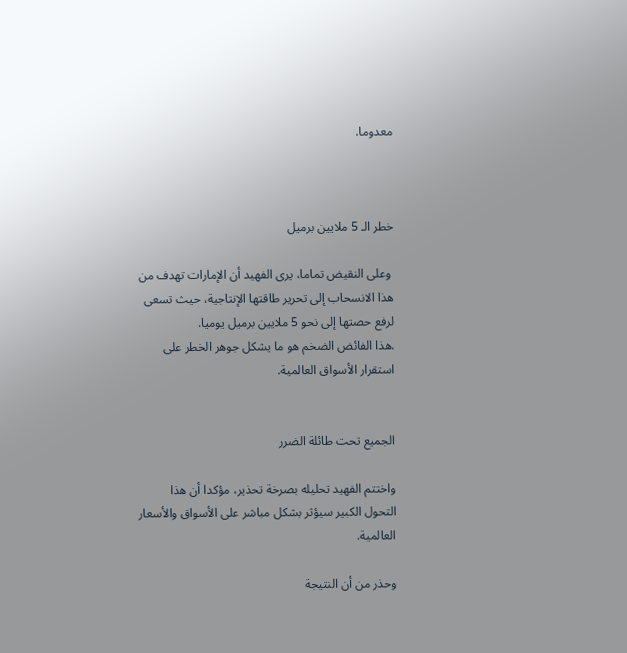معدوما.



خطر الـ 5 ملايين برميل

 وعلى النقيض تماما، يرى الفهيد أن الإمارات تهدف من هذا الانسحاب إلى تحرير طاقتها الإنتاجية، حيث تسعى لرفع حصتها إلى نحو 5 ملايين برميل يوميا.
.هذا الفائض الضخم هو ما يشكل جوهر الخطر على استقرار الأسواق العالمية.


الجميع تحت طائلة الضرر

واختتم الفهيد تحليله بصرخة تحذير، مؤكدا أن هذا التحول الكبير سيؤثر بشكل مباشر على الأسواق والأسعار العالمية.

وحذر من أن النتيجة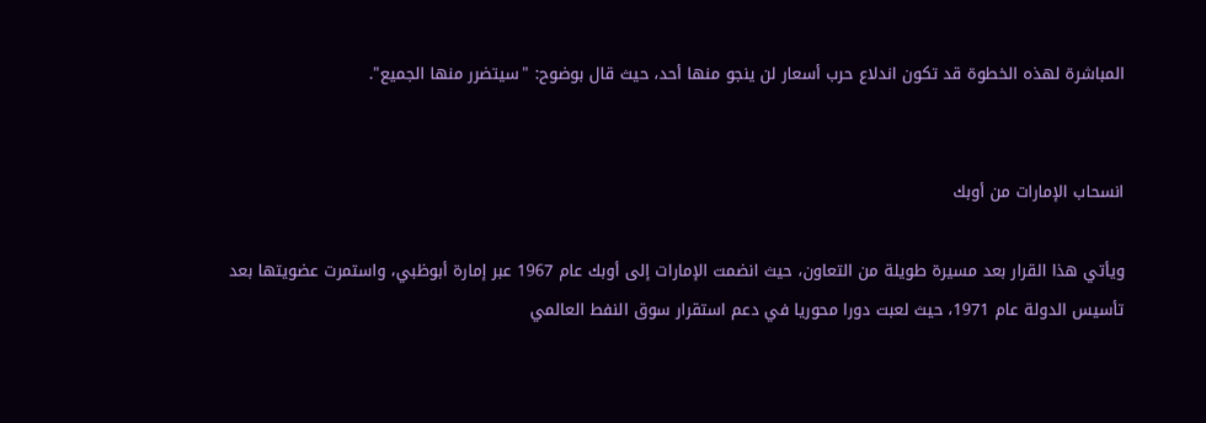المباشرة لهذه الخطوة قد تكون اندلاع حرب أسعار لن ينجو منها أحد، حيث قال بوضوح: "سيتضرر منها الجميع".


انسحاب الإمارات من أوبك

ويأتي هذا القرار بعد مسيرة طويلة من التعاون، حيث انضمت الإمارات إلى أوبك عام 1967 عبر إمارة أبوظبي، واستمرت عضويتها بعد تأسيس الدولة عام 1971، حيث لعبت دورا محوريا في دعم استقرار سوق النفط العالمي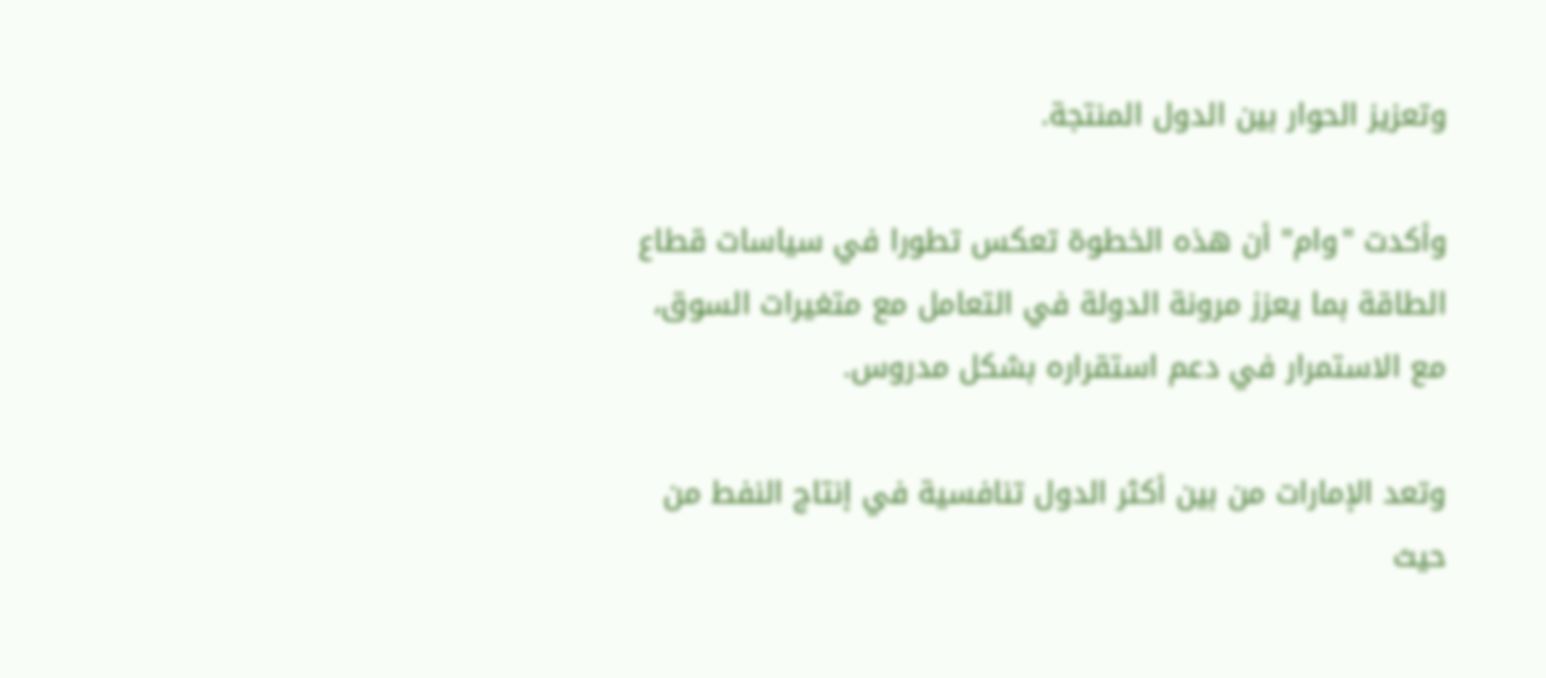وتعزيز الحوار بين الدول المنتجة.

وأكدت "وام" أن هذه الخطوة تعكس تطورا في سياسات قطاع الطاقة بما يعزز مرونة الدولة في التعامل مع متغيرات السوق، مع الاستمرار في دعم استقراره بشكل مدروس.

وتعد الإمارات من بين أكثر الدول تنافسية في إنتاج النفط من حيث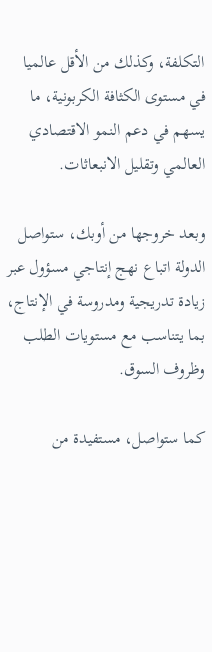التكلفة، وكذلك من الأقل عالميا في مستوى الكثافة الكربونية، ما يسهم في دعم النمو الاقتصادي العالمي وتقليل الانبعاثات.

وبعد خروجها من أوبك، ستواصل الدولة اتباع نهج إنتاجي مسؤول عبر زيادة تدريجية ومدروسة في الإنتاج، بما يتناسب مع مستويات الطلب وظروف السوق.

كما ستواصل، مستفيدة من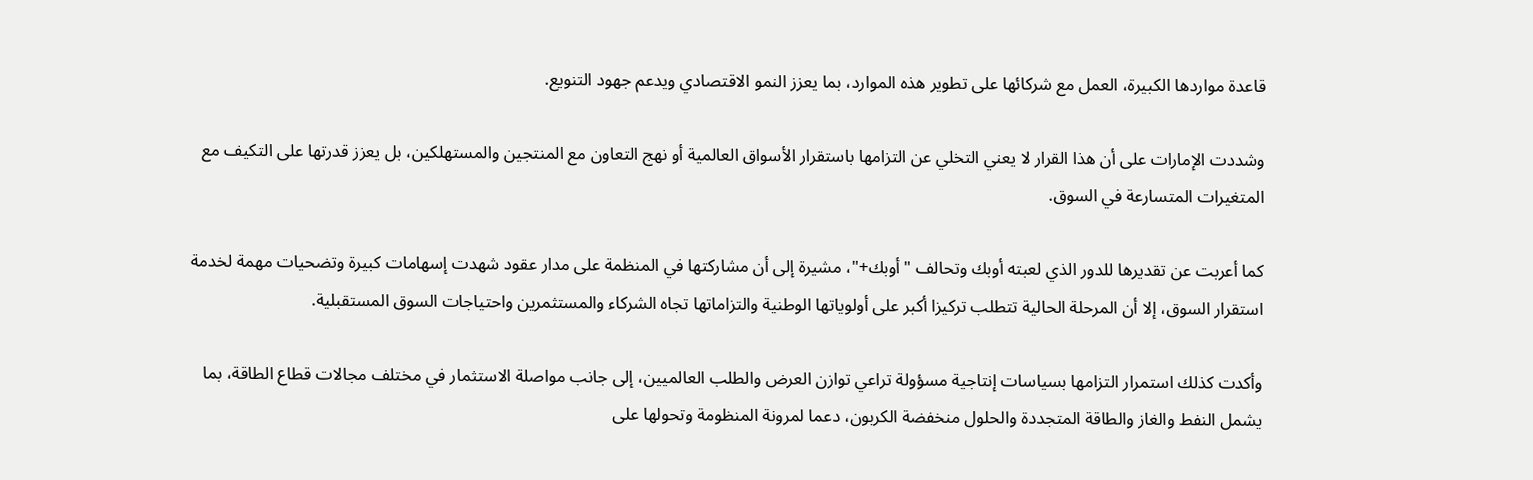قاعدة مواردها الكبيرة، العمل مع شركائها على تطوير هذه الموارد، بما يعزز النمو الاقتصادي ويدعم جهود التنويع.

وشددت الإمارات على أن هذا القرار لا يعني التخلي عن التزامها باستقرار الأسواق العالمية أو نهج التعاون مع المنتجين والمستهلكين، بل يعزز قدرتها على التكيف مع المتغيرات المتسارعة في السوق.

كما أعربت عن تقديرها للدور الذي لعبته أوبك وتحالف "أوبك+"، مشيرة إلى أن مشاركتها في المنظمة على مدار عقود شهدت إسهامات كبيرة وتضحيات مهمة لخدمة استقرار السوق، إلا أن المرحلة الحالية تتطلب تركيزا أكبر على أولوياتها الوطنية والتزاماتها تجاه الشركاء والمستثمرين واحتياجات السوق المستقبلية.

وأكدت كذلك استمرار التزامها بسياسات إنتاجية مسؤولة تراعي توازن العرض والطلب العالميين، إلى جانب مواصلة الاستثمار في مختلف مجالات قطاع الطاقة، بما يشمل النفط والغاز والطاقة المتجددة والحلول منخفضة الكربون، دعما لمرونة المنظومة وتحولها على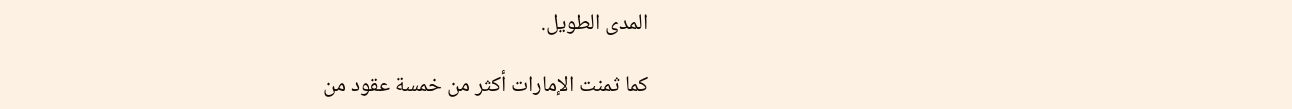المدى الطويل.

كما ثمنت الإمارات أكثر من خمسة عقود من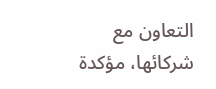التعاون مع شركائها، مؤكدة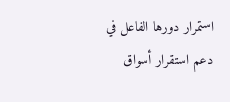استمرار دورها الفاعل في دعم استقرار أسواق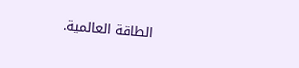الطاقة العالمية.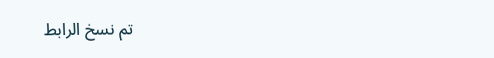تم نسخ الرابط